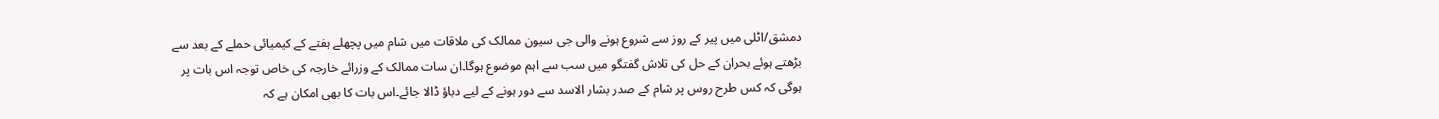دمشق/اٹلی میں پیر کے روز سے شروع ہونے والی جی سیون ممالک کی ملاقات میں شام میں پچھلے ہفتے کے کیمیائی حملے کے بعد سے بڑھتے ہوئے بحران کے حل کی تلاش گفتگو میں سب سے اہم موضوع ہوگا۔ان سات ممالک کے وزرائے خارجہ کی خاص توجہ اس بات پر ہوگی کہ کس طرح روس پر شام کے صدر بشار الاسد سے دور ہونے کے لیے دباؤ ڈالا جائے۔اس بات کا بھی امکان ہے کہ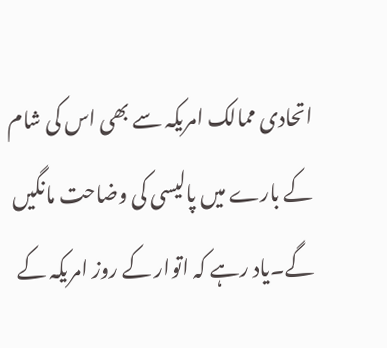اتحادی ممالک امریکہ سے بھی اس کی شام کے بارے میں پالیسی کی وضاحت مانگیں گے۔یاد رہے کہ اتوار کے روز امریکہ کے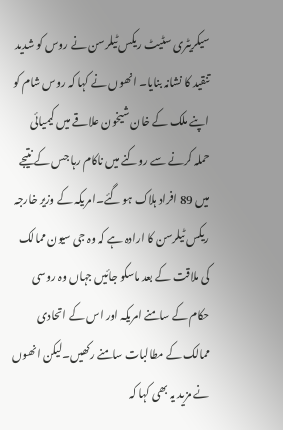سیکریٹری سٹیٹ ریکس ٹیلرسن نے روس کو شدید تنقید کا نشانہ بنایا۔ انھوں نے کہا کہ روس شام کو اپنے ملک کے خان شیخون علاقے میں کیمیائی حملہ کرنے سے روکنے میں ناکام رہا جس کے نتیجے میں 89 افراد ہلاک ہو گئے۔امریکہ کے وزیر خارجہ ریکس ٹیلرسن کا ارادہ ہے کہ وہ جی سیون ممالک کی ملاقت کے بعد ماسکو جائیں جہاں وہ روسی حکام کے سامنے امریکہ اور اس کے اتحادی ممالک کے مطالبات سامنے رکھیں۔لیکن انھوں نے مزید یہ بھی کہا کہ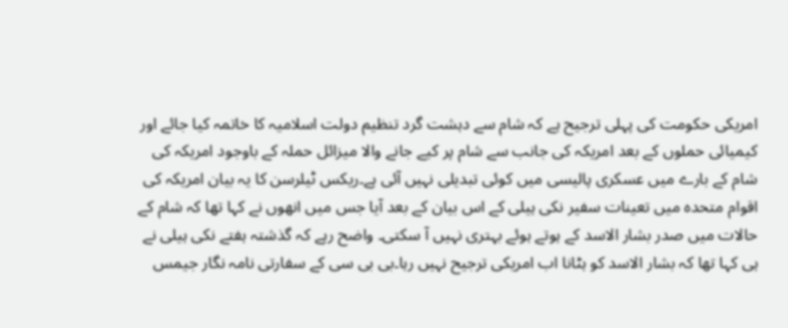امریکی حکومت کی پہلی ترجیح ہے کہ شام سے دہشت گرد تنظیم دولت اسلامیہ کا خاتمہ کیا جائے اور کیمیائی حملوں کے بعد امریکہ کی جانب سے شام پر کیے جانے والا میزائل حملہ کے باوجود امریکہ کی شام کے بارے میں عسکری پالیسی میں کوئی تبدیلی نہیں آئی ہے۔ریکس ٹیلرسن کا یہ بیان امریکہ کی اقوام متحدہ میں تعینات سفیر نکی ہیلی کے اس بیان کے بعد آیا جس میں انھوں نے کہا تھا کہ شام کے حالات میں صدر بشار الاسد کے ہوتے ہوئے بہتری نہیں آ سکتی۔ واضح رہے کہ گذشتہ ہفتے نکی ہیلی نے ہی کہا تھا کہ بشار الاسد کو ہٹانا اب امریکی ترجیح نہیں رہا۔بی بی سی کے سفارتی نامہ نگار جیمس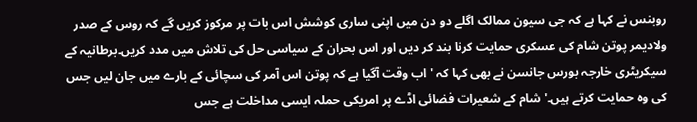روبنس نے کہا ہے کہ جی سیون ممالک اگلے دو دن میں اپنی ساری کوشش اس بات پر مرکوز کریں گے کہ روس کے صدر ولادیمر پوتن شام کی عسکری حمایت کرنا بند کر دیں اور اس بحران کے سیاسی حل کی تلاش میں مدد کریں۔برطانیہ کے سیکریٹری خارجہ بورس جانسن نے بھی کہا کہ 'اب وقت آگیا ہے کہ پوتن اس آمر کی سچائی کے بارے میں جان لیں جس کی وہ حمایت کرتے ہیں۔'شام کے شعیرات فضائی اڈے پر امریکی حملہ ایسی مداخلت ہے جس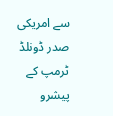سے امریکی صدر ڈونلڈ ٹرمپ کے پیشرو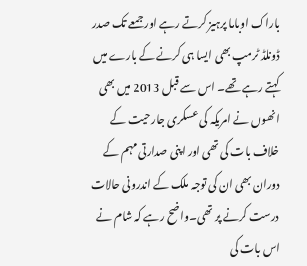باراک اوباما پرہیز کرتے رہے اور جمعے تک صدر ڈونلڈ ٹرمپ بھی ایسا ہی کرنے کے بارے میں کہتے رہے تھے۔ اس سے قبل 2013 میں بھی انھوں نے امریکہ کی عسکری جارحیت کے خلاف بات کی تھی اور اپنی صدارتی مہم کے دوران بھی ان کی توجہ ملک کے اندرونی حالات درست کرنے پر تھی۔واضح رہے کہ شام نے اس بات کی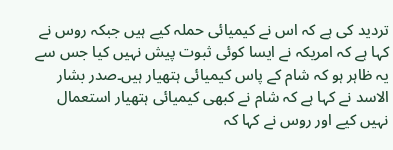تردید کی ہے کہ اس نے کیمیائی حملہ کیے ہیں جبکہ روس نے کہا ہے کہ امریکہ نے ایسا کوئی ثبوت پیش نہیں کیا جس سے یہ ظاہر ہو کہ شام کے پاس کیمیائی ہتھیار ہیں۔صدر بشار الاسد نے کہا ہے کہ شام نے کبھی کیمیائی ہتھیار استعمال نہیں کیے اور روس نے کہا کہ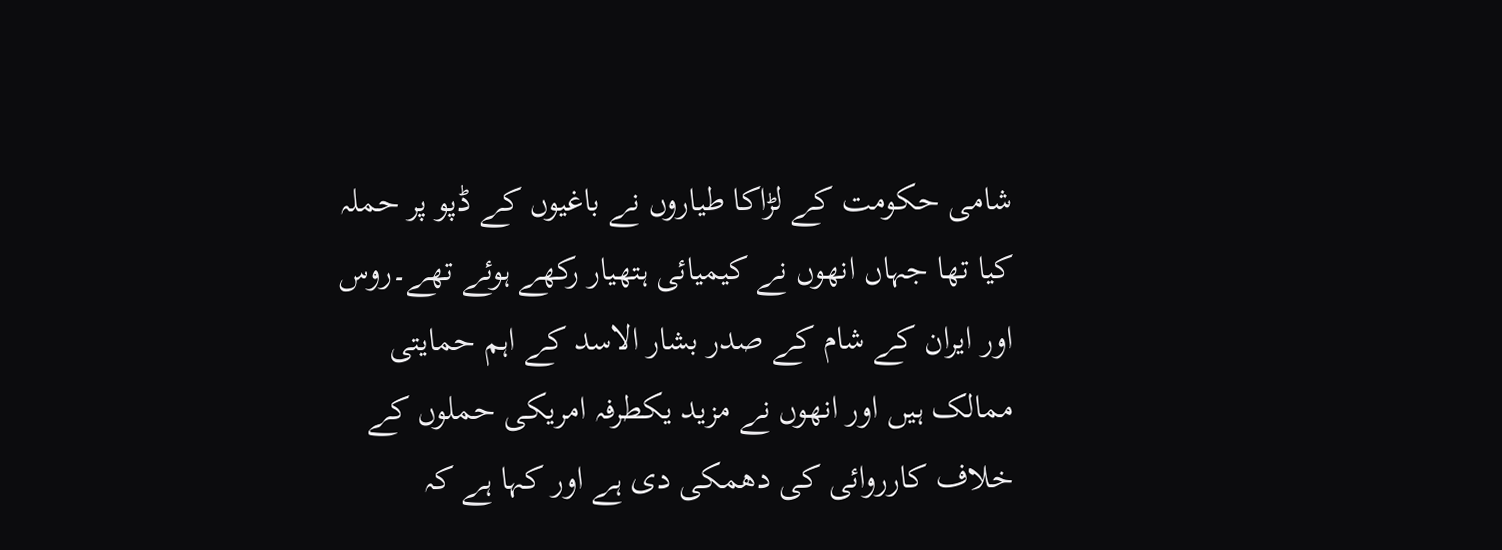شامی حکومت کے لڑاکا طیاروں نے باغیوں کے ڈپو پر حملہ کیا تھا جہاں انھوں نے کیمیائی ہتھیار رکھے ہوئے تھے۔روس اور ایران کے شام کے صدر بشار الاسد کے اہم حمایتی ممالک ہیں اور انھوں نے مزید یکطرفہ امریکی حملوں کے خلاف کارروائی کی دھمکی دی ہے اور کہا ہے کہ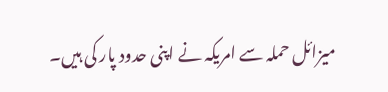میزائل حملہ سے امریکہ نے اپنی حدود پار کی ہیں۔